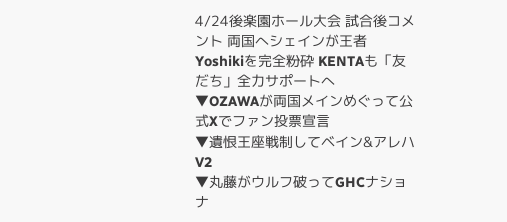4/24後楽園ホール大会 試合後コメント 両国へシェインが王者Yoshikiを完全粉砕 KENTAも「友だち」全力サポートへ
▼OZAWAが両国メインめぐって公式Xでファン投票宣言
▼遺恨王座戦制してベイン&アレハV2
▼丸藤がウルフ破ってGHCナショナ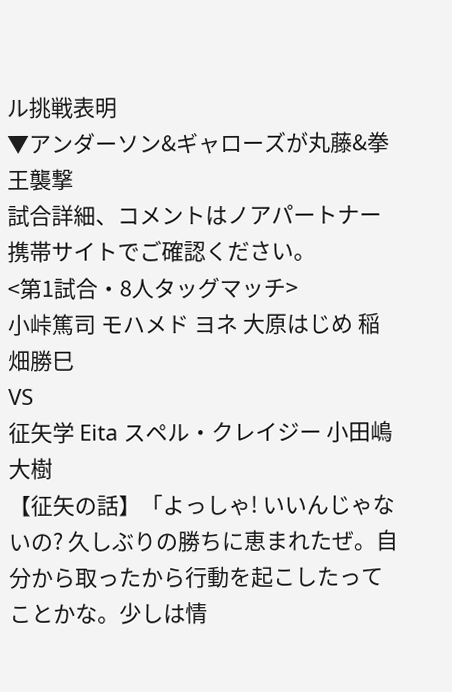ル挑戦表明
▼アンダーソン&ギャローズが丸藤&拳王襲撃
試合詳細、コメントはノアパートナー携帯サイトでご確認ください。
<第1試合・8人タッグマッチ>
小峠篤司 モハメド ヨネ 大原はじめ 稲畑勝巳
VS
征矢学 Eita スペル・クレイジー 小田嶋大樹
【征矢の話】「よっしゃ! いいんじゃないの? 久しぶりの勝ちに恵まれたぜ。自分から取ったから行動を起こしたってことかな。少しは情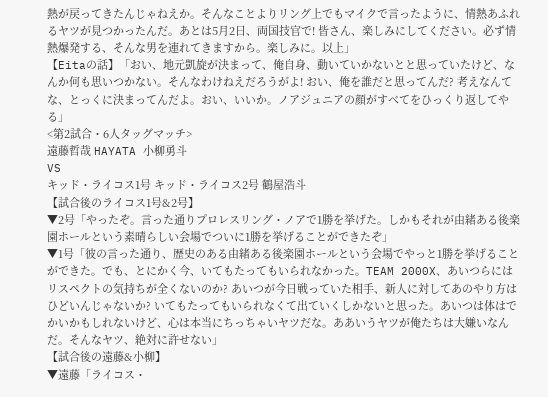熱が戻ってきたんじゃねえか。そんなことよりリング上でもマイクで言ったように、情熱あふれるヤツが見つかったんだ。あとは5月2日、両国技官で! 皆さん、楽しみにしてください。必ず情熱爆発する、そんな男を連れてきますから。楽しみに。以上」
【Eitaの話】「おい、地元凱旋が決まって、俺自身、動いていかないとと思っていたけど、なんか何も思いつかない。そんなわけねえだろうがよ! おい、俺を誰だと思ってんだ? 考えなんてな、とっくに決まってんだよ。おい、いいか。ノアジュニアの顔がすべてをひっくり返してやる」
<第2試合・6人タッグマッチ>
遠藤哲哉 HAYATA 小柳勇斗
VS
キッド・ライコス1号 キッド・ライコス2号 鶴屋浩斗
【試合後のライコス1号&2号】
▼2号「やったぞ。言った通りプロレスリング・ノアで1勝を挙げた。しかもそれが由緒ある後楽園ホールという素晴らしい会場でついに1勝を挙げることができたぞ」
▼1号「彼の言った通り、歴史のある由緒ある後楽園ホールという会場でやっと1勝を挙げることができた。でも、とにかく今、いてもたってもいられなかった。TEAM 2000X、あいつらにはリスペクトの気持ちが全くないのか? あいつが今日戦っていた相手、新人に対してあのやり方はひどいんじゃないか? いてもたってもいられなくて出ていくしかないと思った。あいつは体はでかいかもしれないけど、心は本当にちっちゃいヤツだな。ああいうヤツが俺たちは大嫌いなんだ。そんなヤツ、絶対に許せない」
【試合後の遠藤&小柳】
▼遠藤「ライコス・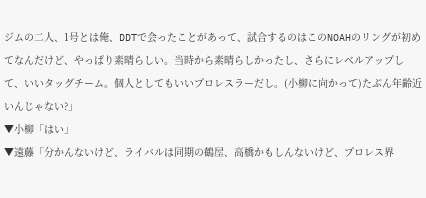ジムの二人、1号とは俺、DDTで会ったことがあって、試合するのはこのNOAHのリングが初めてなんだけど、やっぱり素晴らしい。当時から素晴らしかったし、さらにレベルアップして、いいタッグチーム。個人としてもいいプロレスラーだし。(小柳に向かって)たぶん年齢近いんじゃない?」
▼小柳「はい」
▼遠藤「分かんないけど、ライバルは同期の鶴屋、高橋かもしんないけど、プロレス界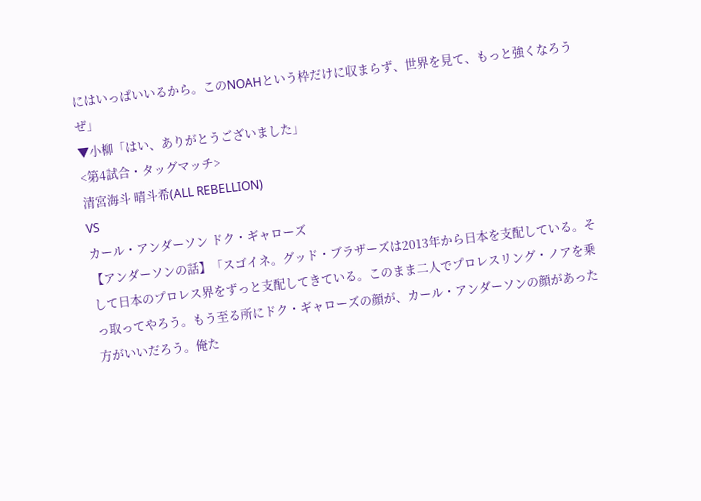にはいっぱいいるから。このNOAHという枠だけに収まらず、世界を見て、もっと強くなろうぜ」
▼小柳「はい、ありがとうございました」
<第4試合・タッグマッチ>
清宮海斗 晴斗希(ALL REBELLION)
VS
カール・アンダーソン ドク・ギャローズ
【アンダーソンの話】「スゴイネ。グッド・ブラザーズは2013年から日本を支配している。そして日本のプロレス界をずっと支配してきている。このまま二人でプロレスリング・ノアを乗っ取ってやろう。もう至る所にドク・ギャローズの顔が、カール・アンダーソンの顔があった方がいいだろう。俺た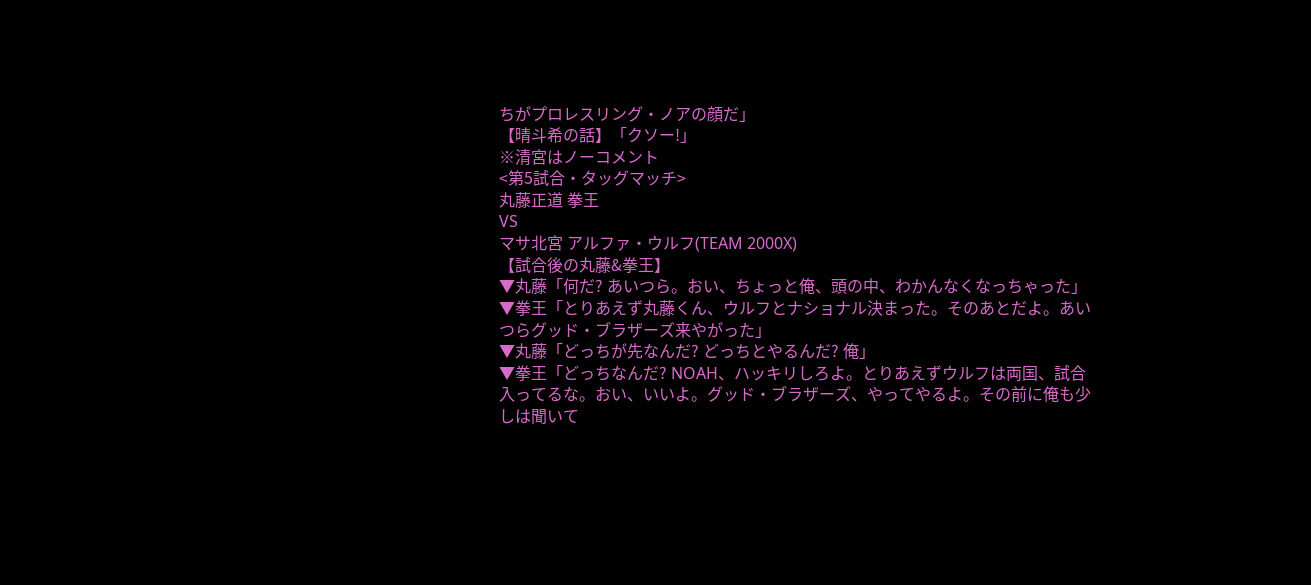ちがプロレスリング・ノアの顔だ」
【晴斗希の話】「クソー!」
※清宮はノーコメント
<第5試合・タッグマッチ>
丸藤正道 拳王
VS
マサ北宮 アルファ・ウルフ(TEAM 2000X)
【試合後の丸藤&拳王】
▼丸藤「何だ? あいつら。おい、ちょっと俺、頭の中、わかんなくなっちゃった」
▼拳王「とりあえず丸藤くん、ウルフとナショナル決まった。そのあとだよ。あいつらグッド・ブラザーズ来やがった」
▼丸藤「どっちが先なんだ? どっちとやるんだ? 俺」
▼拳王「どっちなんだ? NOAH、ハッキリしろよ。とりあえずウルフは両国、試合入ってるな。おい、いいよ。グッド・ブラザーズ、やってやるよ。その前に俺も少しは聞いて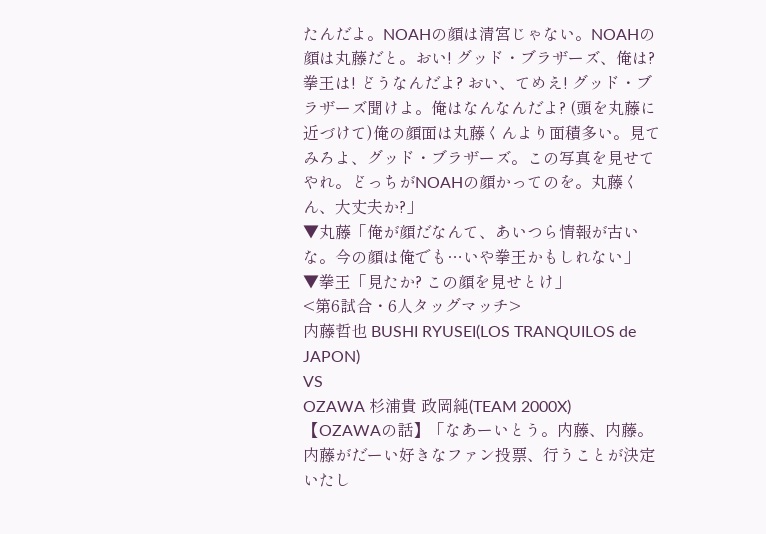たんだよ。NOAHの顔は清宮じゃない。NOAHの顔は丸藤だと。おい! グッド・ブラザーズ、俺は? 拳王は! どうなんだよ? おい、てめえ! グッド・ブラザーズ聞けよ。俺はなんなんだよ? (頭を丸藤に近づけて)俺の顔面は丸藤くんより面積多い。見てみろよ、グッド・ブラザーズ。この写真を見せてやれ。どっちがNOAHの顔かってのを。丸藤くん、大丈夫か?」
▼丸藤「俺が顔だなんて、あいつら情報が古いな。今の顔は俺でも…いや拳王かもしれない」
▼拳王「見たか? この顔を見せとけ」
<第6試合・6人タッグマッチ>
内藤哲也 BUSHI RYUSEI(LOS TRANQUILOS de JAPON)
VS
OZAWA 杉浦貴 政岡純(TEAM 2000X)
【OZAWAの話】「なあーいとう。内藤、内藤。内藤がだーい好きなファン投票、行うことが決定いたし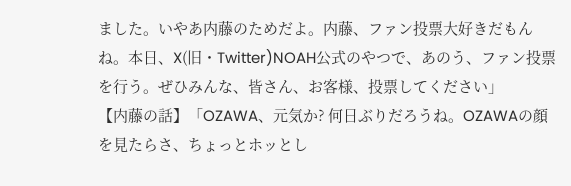ました。いやあ内藤のためだよ。内藤、ファン投票大好きだもんね。本日、X(旧・Twitter)NOAH公式のやつで、あのう、ファン投票を行う。ぜひみんな、皆さん、お客様、投票してください」
【内藤の話】「OZAWA、元気か? 何日ぶりだろうね。OZAWAの顔を見たらさ、ちょっとホッとし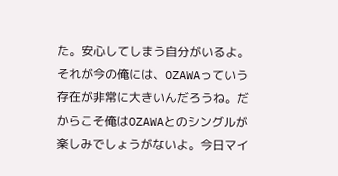た。安心してしまう自分がいるよ。それが今の俺には、OZAWAっていう存在が非常に大きいんだろうね。だからこそ俺はOZAWAとのシングルが楽しみでしょうがないよ。今日マイ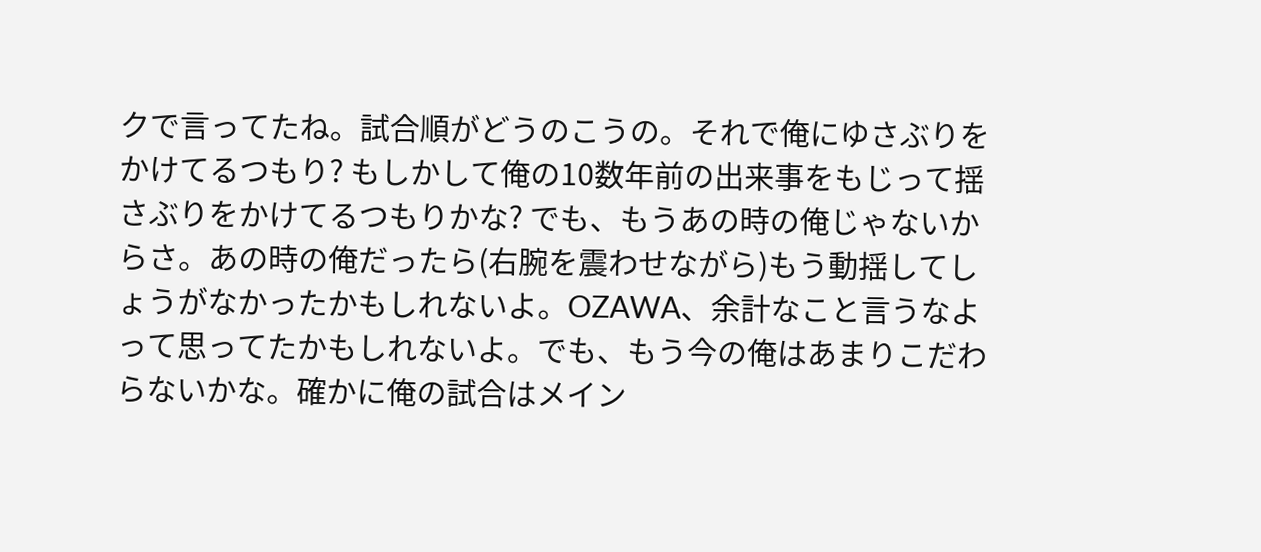クで言ってたね。試合順がどうのこうの。それで俺にゆさぶりをかけてるつもり? もしかして俺の10数年前の出来事をもじって揺さぶりをかけてるつもりかな? でも、もうあの時の俺じゃないからさ。あの時の俺だったら(右腕を震わせながら)もう動揺してしょうがなかったかもしれないよ。OZAWA、余計なこと言うなよって思ってたかもしれないよ。でも、もう今の俺はあまりこだわらないかな。確かに俺の試合はメイン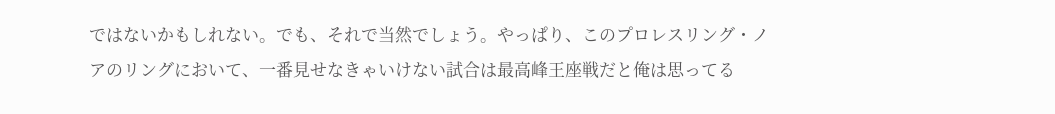ではないかもしれない。でも、それで当然でしょう。やっぱり、このプロレスリング・ノアのリングにおいて、一番見せなきゃいけない試合は最高峰王座戦だと俺は思ってる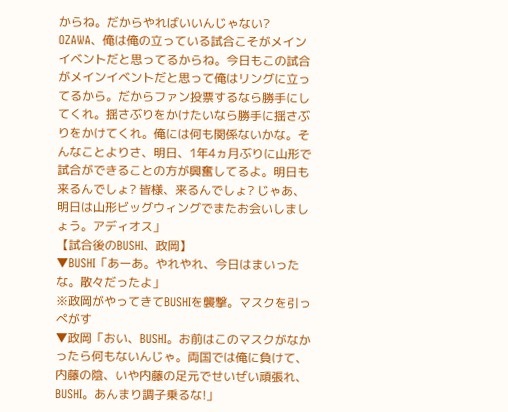からね。だからやればいいんじゃない? OZAWA、俺は俺の立っている試合こそがメインイベントだと思ってるからね。今日もこの試合がメインイベントだと思って俺はリングに立ってるから。だからファン投票するなら勝手にしてくれ。揺さぶりをかけたいなら勝手に揺さぶりをかけてくれ。俺には何も関係ないかな。そんなことよりさ、明日、1年4ヵ月ぶりに山形で試合ができることの方が興奮してるよ。明日も来るんでしょ? 皆様、来るんでしょ? じゃあ、明日は山形ビッグウィングでまたお会いしましょう。アディオス」
【試合後のBUSHI、政岡】
▼BUSHI「あーあ。やれやれ、今日はまいったな。散々だったよ」
※政岡がやってきてBUSHIを襲撃。マスクを引っぺがす
▼政岡「おい、BUSHI。お前はこのマスクがなかったら何もないんじゃ。両国では俺に負けて、内藤の陰、いや内藤の足元でせいぜい頑張れ、BUSHI。あんまり調子乗るな!」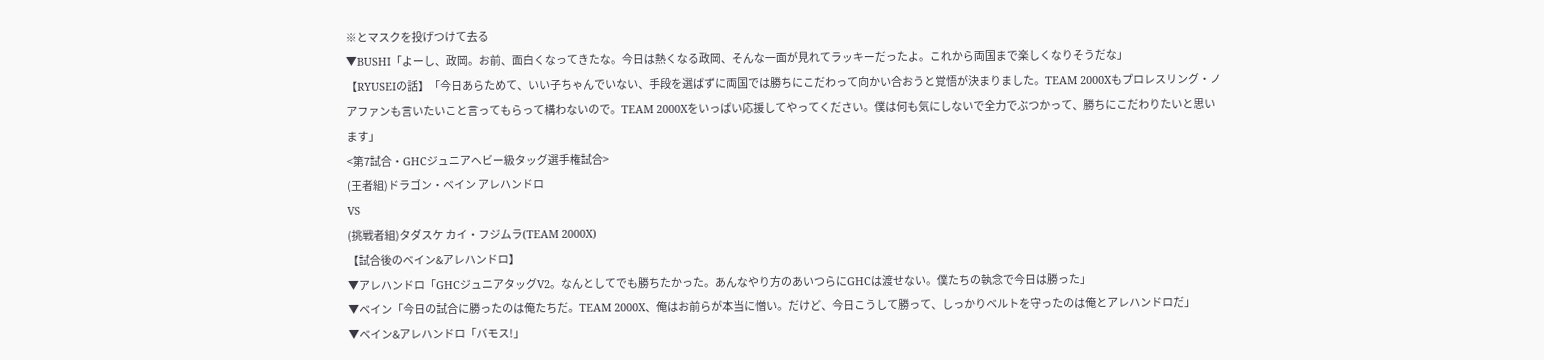※とマスクを投げつけて去る
▼BUSHI「よーし、政岡。お前、面白くなってきたな。今日は熱くなる政岡、そんな一面が見れてラッキーだったよ。これから両国まで楽しくなりそうだな」
【RYUSEIの話】「今日あらためて、いい子ちゃんでいない、手段を選ばずに両国では勝ちにこだわって向かい合おうと覚悟が決まりました。TEAM 2000Xもプロレスリング・ノアファンも言いたいこと言ってもらって構わないので。TEAM 2000Xをいっぱい応援してやってください。僕は何も気にしないで全力でぶつかって、勝ちにこだわりたいと思います」
<第7試合・GHCジュニアヘビー級タッグ選手権試合>
(王者組)ドラゴン・ベイン アレハンドロ
VS
(挑戦者組)タダスケ カイ・フジムラ(TEAM 2000X)
【試合後のベイン&アレハンドロ】
▼アレハンドロ「GHCジュニアタッグV2。なんとしてでも勝ちたかった。あんなやり方のあいつらにGHCは渡せない。僕たちの執念で今日は勝った」
▼ベイン「今日の試合に勝ったのは俺たちだ。TEAM 2000X、俺はお前らが本当に憎い。だけど、今日こうして勝って、しっかりベルトを守ったのは俺とアレハンドロだ」
▼ベイン&アレハンドロ「バモス!」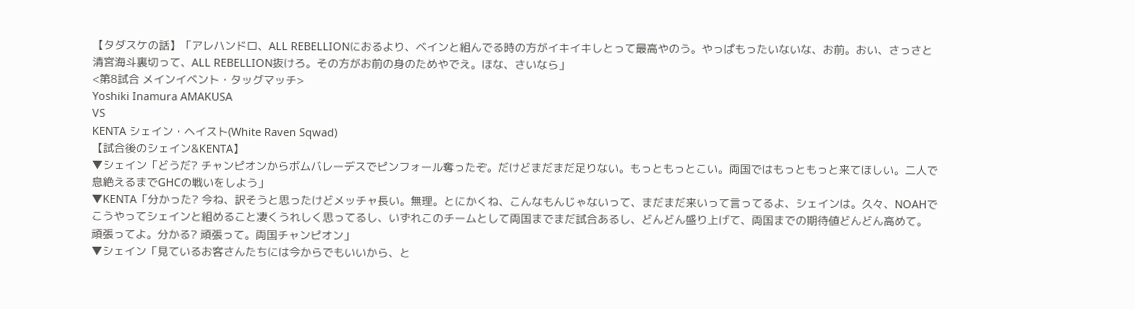【タダスケの話】「アレハンドロ、ALL REBELLIONにおるより、ベインと組んでる時の方がイキイキしとって最高やのう。やっぱもったいないな、お前。おい、さっさと清宮海斗裏切って、ALL REBELLION抜けろ。その方がお前の身のためやでえ。ほな、さいなら」
<第8試合 メインイベント・タッグマッチ>
Yoshiki Inamura AMAKUSA
VS
KENTA シェイン・ヘイスト(White Raven Sqwad)
【試合後のシェイン&KENTA】
▼シェイン「どうだ? チャンピオンからボムバレーデスでピンフォール奪ったぞ。だけどまだまだ足りない。もっともっとこい。両国ではもっともっと来てほしい。二人で息絶えるまでGHCの戦いをしよう」
▼KENTA「分かった? 今ね、訳そうと思ったけどメッチャ長い。無理。とにかくね、こんなもんじゃないって、まだまだ来いって言ってるよ、シェインは。久々、NOAHでこうやってシェインと組めること凄くうれしく思ってるし、いずれこのチームとして両国までまだ試合あるし、どんどん盛り上げて、両国までの期待値どんどん高めて。頑張ってよ。分かる? 頑張って。両国チャンピオン」
▼シェイン「見ているお客さんたちには今からでもいいから、と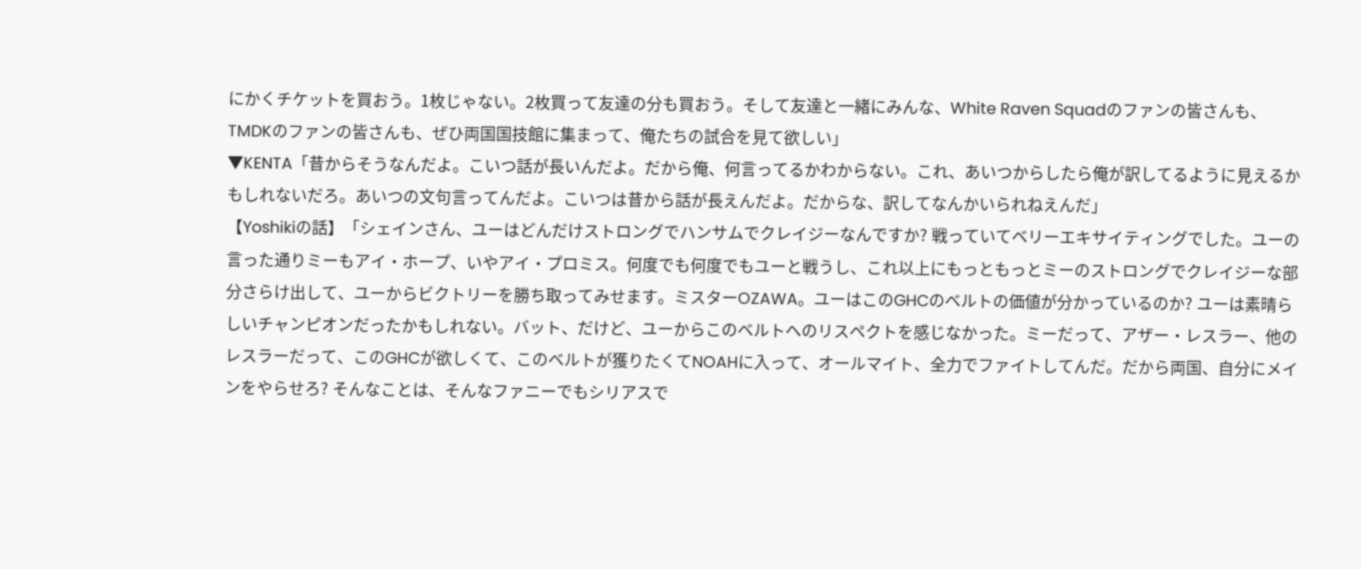にかくチケットを買おう。1枚じゃない。2枚買って友達の分も買おう。そして友達と一緒にみんな、White Raven Squadのファンの皆さんも、TMDKのファンの皆さんも、ぜひ両国国技館に集まって、俺たちの試合を見て欲しい」
▼KENTA「昔からそうなんだよ。こいつ話が長いんだよ。だから俺、何言ってるかわからない。これ、あいつからしたら俺が訳してるように見えるかもしれないだろ。あいつの文句言ってんだよ。こいつは昔から話が長えんだよ。だからな、訳してなんかいられねえんだ」
【Yoshikiの話】「シェインさん、ユーはどんだけストロングでハンサムでクレイジーなんですか? 戦っていてベリーエキサイティングでした。ユーの言った通りミーもアイ・ホープ、いやアイ・プロミス。何度でも何度でもユーと戦うし、これ以上にもっともっとミーのストロングでクレイジーな部分さらけ出して、ユーからビクトリーを勝ち取ってみせます。ミスターOZAWA。ユーはこのGHCのベルトの価値が分かっているのか? ユーは素晴らしいチャンピオンだったかもしれない。バット、だけど、ユーからこのベルトへのリスペクトを感じなかった。ミーだって、アザー・レスラー、他のレスラーだって、このGHCが欲しくて、このベルトが獲りたくてNOAHに入って、オールマイト、全力でファイトしてんだ。だから両国、自分にメインをやらせろ? そんなことは、そんなファニーでもシリアスで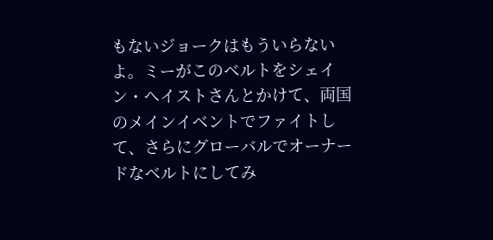もないジョークはもういらないよ。ミーがこのベルトをシェイン・ヘイストさんとかけて、両国のメインイベントでファイトして、さらにグローバルでオーナードなベルトにしてみ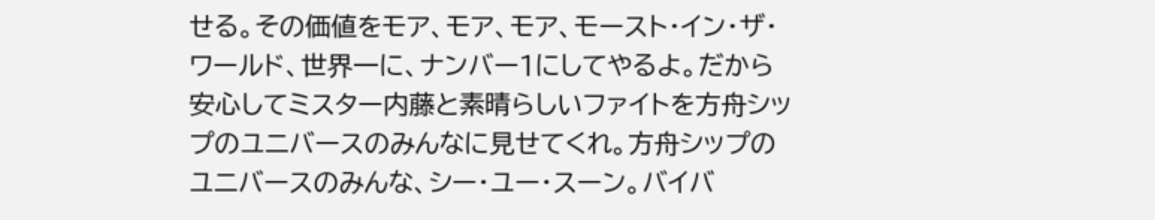せる。その価値をモア、モア、モア、モースト・イン・ザ・ワールド、世界一に、ナンバー1にしてやるよ。だから安心してミスター内藤と素晴らしいファイトを方舟シップのユニバースのみんなに見せてくれ。方舟シップのユニバースのみんな、シー・ユー・スーン。バイバ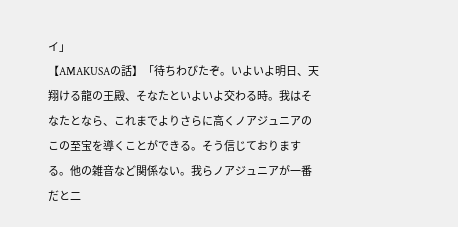イ」
【AMAKUSAの話】「待ちわびたぞ。いよいよ明日、天翔ける龍の王殿、そなたといよいよ交わる時。我はそなたとなら、これまでよりさらに高くノアジュニアのこの至宝を導くことができる。そう信じておりまする。他の雑音など関係ない。我らノアジュニアが一番だと二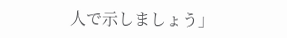人で示しましょう」